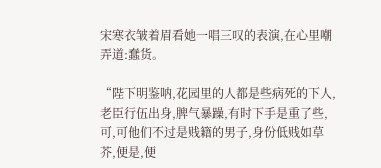宋寒衣皱着眉看她一唱三叹的表演,在心里嘲弄道:蠢货。

“陛下明鉴呐,花园里的人都是些病死的下人,老臣行伍出身,脾气暴躁,有时下手是重了些,可,可他们不过是贱籍的男子,身份低贱如草芥,便是,便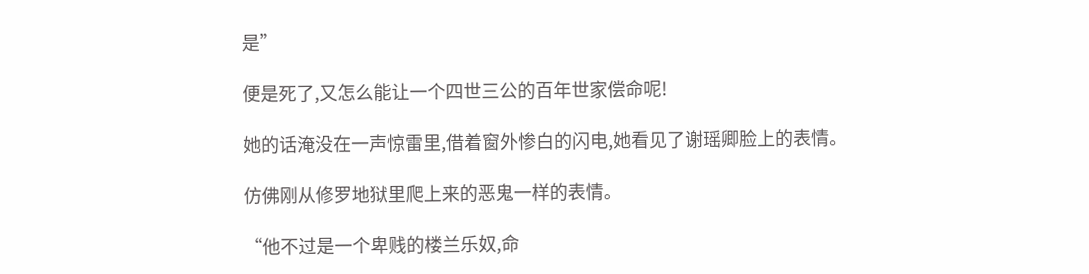是”

便是死了,又怎么能让一个四世三公的百年世家偿命呢!

她的话淹没在一声惊雷里,借着窗外惨白的闪电,她看见了谢瑶卿脸上的表情。

仿佛刚从修罗地狱里爬上来的恶鬼一样的表情。

“他不过是一个卑贱的楼兰乐奴,命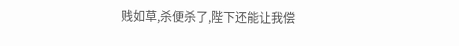贱如草,杀便杀了,陛下还能让我偿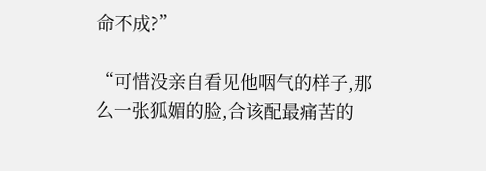命不成?”

“可惜没亲自看见他咽气的样子,那么一张狐媚的脸,合该配最痛苦的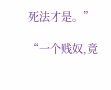死法才是。”

“一个贱奴,竟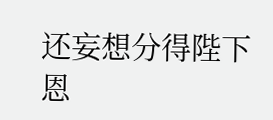还妄想分得陛下恩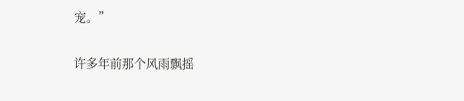宠。”

许多年前那个风雨飘摇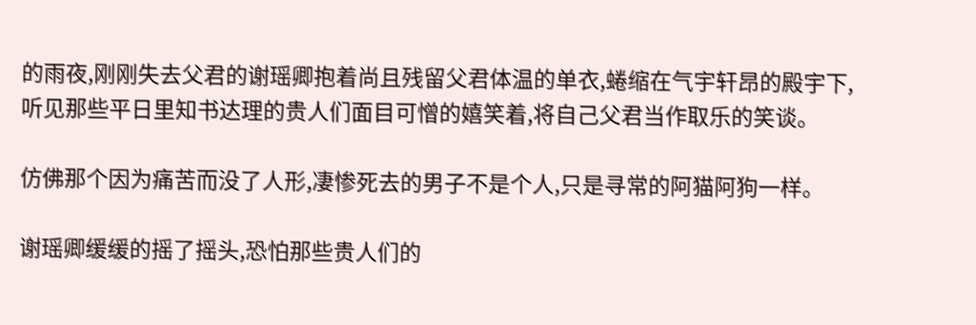的雨夜,刚刚失去父君的谢瑶卿抱着尚且残留父君体温的单衣,蜷缩在气宇轩昂的殿宇下,听见那些平日里知书达理的贵人们面目可憎的嬉笑着,将自己父君当作取乐的笑谈。

仿佛那个因为痛苦而没了人形,凄惨死去的男子不是个人,只是寻常的阿猫阿狗一样。

谢瑶卿缓缓的摇了摇头,恐怕那些贵人们的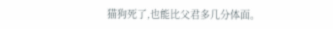猫狗死了,也能比父君多几分体面。